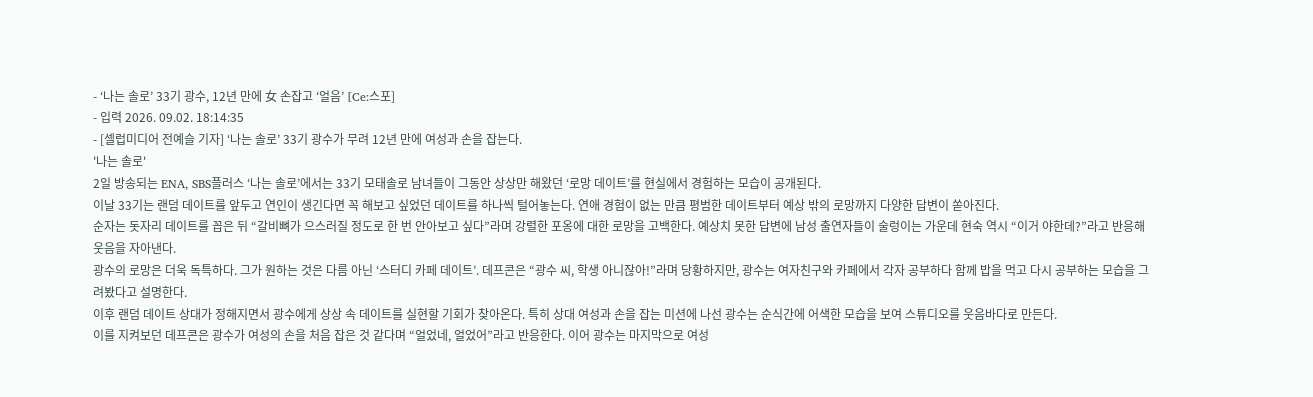- ‘나는 솔로’ 33기 광수, 12년 만에 女 손잡고 ‘얼음’ [Ce:스포]
- 입력 2026. 09.02. 18:14:35
- [셀럽미디어 전예슬 기자] ‘나는 솔로’ 33기 광수가 무려 12년 만에 여성과 손을 잡는다.
'나는 솔로'
2일 방송되는 ENA, SBS플러스 ‘나는 솔로’에서는 33기 모태솔로 남녀들이 그동안 상상만 해왔던 ‘로망 데이트’를 현실에서 경험하는 모습이 공개된다.
이날 33기는 랜덤 데이트를 앞두고 연인이 생긴다면 꼭 해보고 싶었던 데이트를 하나씩 털어놓는다. 연애 경험이 없는 만큼 평범한 데이트부터 예상 밖의 로망까지 다양한 답변이 쏟아진다.
순자는 돗자리 데이트를 꼽은 뒤 “갈비뼈가 으스러질 정도로 한 번 안아보고 싶다”라며 강렬한 포옹에 대한 로망을 고백한다. 예상치 못한 답변에 남성 출연자들이 술렁이는 가운데 현숙 역시 “이거 야한데?”라고 반응해 웃음을 자아낸다.
광수의 로망은 더욱 독특하다. 그가 원하는 것은 다름 아닌 ‘스터디 카페 데이트’. 데프콘은 “광수 씨, 학생 아니잖아!”라며 당황하지만, 광수는 여자친구와 카페에서 각자 공부하다 함께 밥을 먹고 다시 공부하는 모습을 그려봤다고 설명한다.
이후 랜덤 데이트 상대가 정해지면서 광수에게 상상 속 데이트를 실현할 기회가 찾아온다. 특히 상대 여성과 손을 잡는 미션에 나선 광수는 순식간에 어색한 모습을 보여 스튜디오를 웃음바다로 만든다.
이를 지켜보던 데프콘은 광수가 여성의 손을 처음 잡은 것 같다며 “얼었네, 얼었어”라고 반응한다. 이어 광수는 마지막으로 여성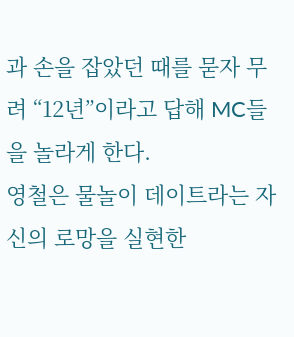과 손을 잡았던 때를 묻자 무려 “12년”이라고 답해 MC들을 놀라게 한다.
영철은 물놀이 데이트라는 자신의 로망을 실현한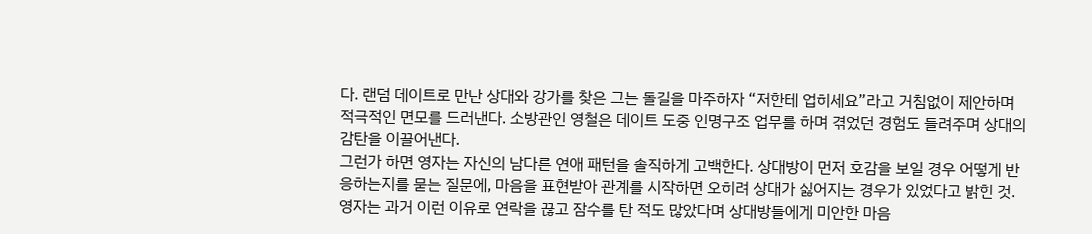다. 랜덤 데이트로 만난 상대와 강가를 찾은 그는 돌길을 마주하자 “저한테 업히세요”라고 거침없이 제안하며 적극적인 면모를 드러낸다. 소방관인 영철은 데이트 도중 인명구조 업무를 하며 겪었던 경험도 들려주며 상대의 감탄을 이끌어낸다.
그런가 하면 영자는 자신의 남다른 연애 패턴을 솔직하게 고백한다. 상대방이 먼저 호감을 보일 경우 어떻게 반응하는지를 묻는 질문에, 마음을 표현받아 관계를 시작하면 오히려 상대가 싫어지는 경우가 있었다고 밝힌 것.
영자는 과거 이런 이유로 연락을 끊고 잠수를 탄 적도 많았다며 상대방들에게 미안한 마음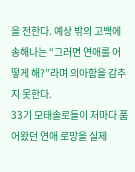을 전한다. 예상 밖의 고백에 송해나는 “그러면 연애를 어떻게 해?”라며 의아함을 감추지 못한다.
33기 모태솔로들이 저마다 품어왔던 연애 로망을 실제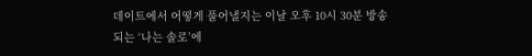데이트에서 어떻게 풀어낼지는 이날 오후 10시 30분 방송되는 ‘나는 솔로’에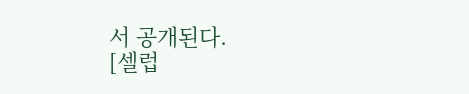서 공개된다.
[셀럽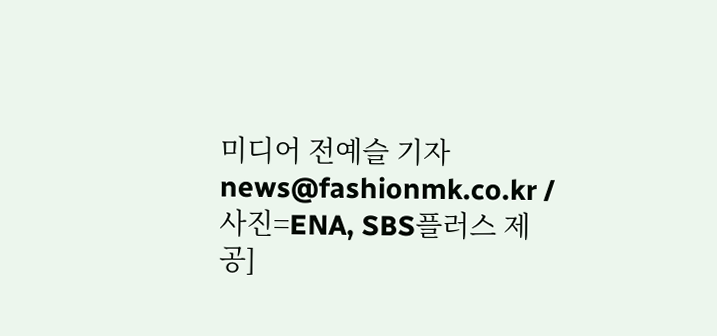미디어 전예슬 기자 news@fashionmk.co.kr / 사진=ENA, SBS플러스 제공]